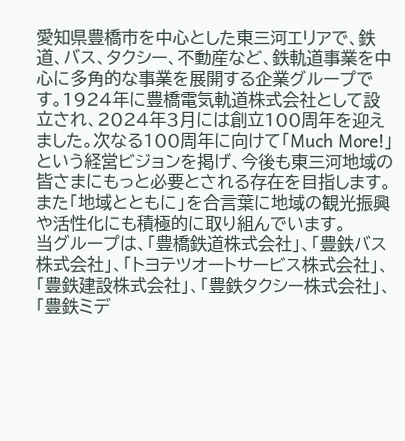愛知県豊橋市を中心とした東三河エリアで、鉄道、バス、タクシー、不動産など、鉄軌道事業を中心に多角的な事業を展開する企業グループです。1924年に豊橋電気軌道株式会社として設立され、2024年3月には創立100周年を迎えました。次なる100周年に向けて「Much More!」という経営ビジョンを掲げ、今後も東三河地域の皆さまにもっと必要とされる存在を目指します。
また「地域とともに」を合言葉に地域の観光振興や活性化にも積極的に取り組んでいます。
当グループは、「豊橋鉄道株式会社」、「豊鉄バス株式会社」、「トヨテツオートサービス株式会社」、「豊鉄建設株式会社」、「豊鉄タクシー株式会社」、「豊鉄ミデ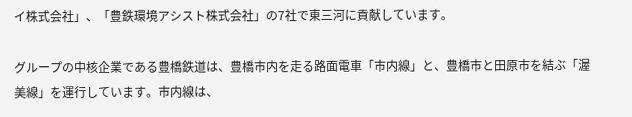イ株式会社」、「豊鉄環境アシスト株式会社」の7社で東三河に貢献しています。

グループの中核企業である豊橋鉄道は、豊橋市内を走る路面電車「市内線」と、豊橋市と田原市を結ぶ「渥美線」を運行しています。市内線は、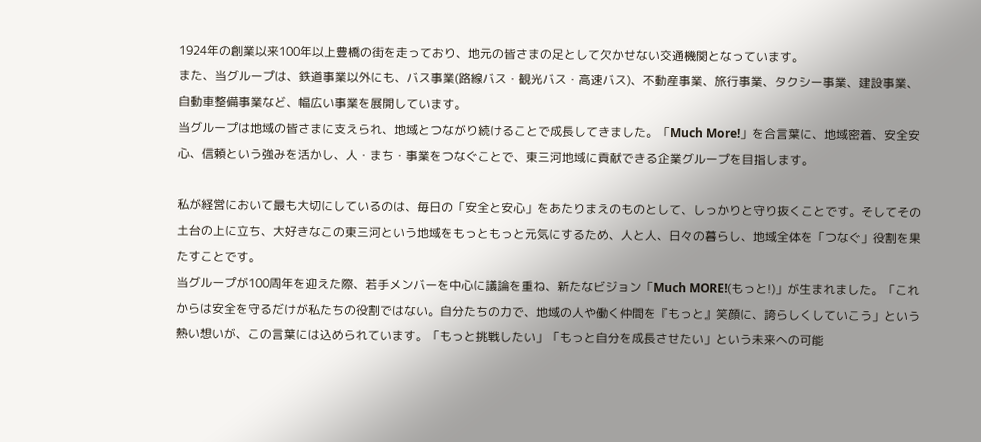1924年の創業以来100年以上豊橋の街を走っており、地元の皆さまの足として欠かせない交通機関となっています。
また、当グループは、鉄道事業以外にも、バス事業(路線バス・観光バス・高速バス)、不動産事業、旅行事業、タクシー事業、建設事業、自動車整備事業など、幅広い事業を展開しています。
当グループは地域の皆さまに支えられ、地域とつながり続けることで成長してきました。「Much More!」を合言葉に、地域密着、安全安心、信頼という強みを活かし、人・まち・事業をつなぐことで、東三河地域に貢献できる企業グループを目指します。

私が経営において最も大切にしているのは、毎日の「安全と安心」をあたりまえのものとして、しっかりと守り抜くことです。そしてその土台の上に立ち、大好きなこの東三河という地域をもっともっと元気にするため、人と人、日々の暮らし、地域全体を「つなぐ」役割を果たすことです。
当グループが100周年を迎えた際、若手メンバーを中心に議論を重ね、新たなビジョン「Much MORE!(もっと!)」が生まれました。「これからは安全を守るだけが私たちの役割ではない。自分たちの力で、地域の人や働く仲間を『もっと』笑顔に、誇らしくしていこう」という熱い想いが、この言葉には込められています。「もっと挑戦したい」「もっと自分を成長させたい」という未来への可能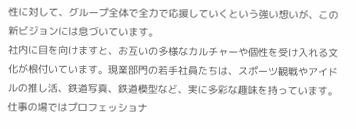性に対して、グループ全体で全力で応援していくという強い想いが、この新ビジョンには息づいています。
社内に目を向けますと、お互いの多様なカルチャーや個性を受け入れる文化が根付いています。現業部門の若手社員たちは、スポーツ観戦やアイドルの推し活、鉄道写真、鉄道模型など、実に多彩な趣味を持っています。仕事の場ではプロフェッショナ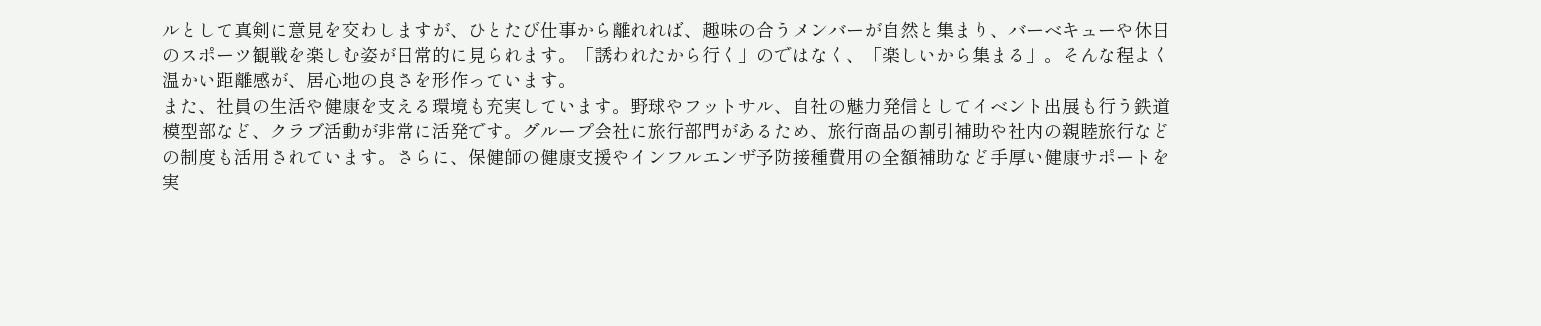ルとして真剣に意見を交わしますが、ひとたび仕事から離れれば、趣味の合うメンバーが自然と集まり、バーベキューや休日のスポーツ観戦を楽しむ姿が日常的に見られます。「誘われたから行く」のではなく、「楽しいから集まる」。そんな程よく温かい距離感が、居心地の良さを形作っています。
また、社員の生活や健康を支える環境も充実しています。野球やフットサル、自社の魅力発信としてイベント出展も行う鉄道模型部など、クラブ活動が非常に活発です。グループ会社に旅行部門があるため、旅行商品の割引補助や社内の親睦旅行などの制度も活用されています。さらに、保健師の健康支援やインフルエンザ予防接種費用の全額補助など手厚い健康サポートを実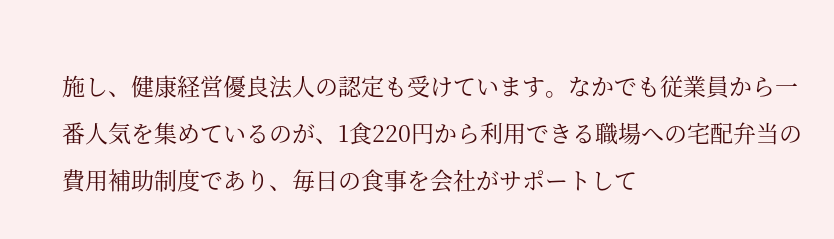施し、健康経営優良法人の認定も受けています。なかでも従業員から一番人気を集めているのが、1食220円から利用できる職場への宅配弁当の費用補助制度であり、毎日の食事を会社がサポートして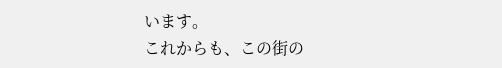います。
これからも、この街の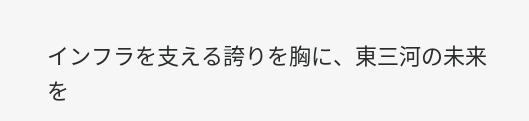インフラを支える誇りを胸に、東三河の未来を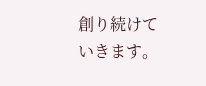創り続けていきます。